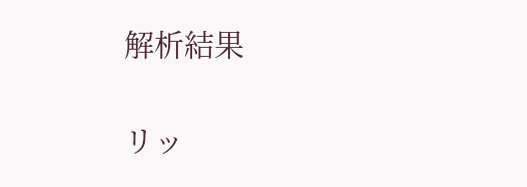解析結果

リッ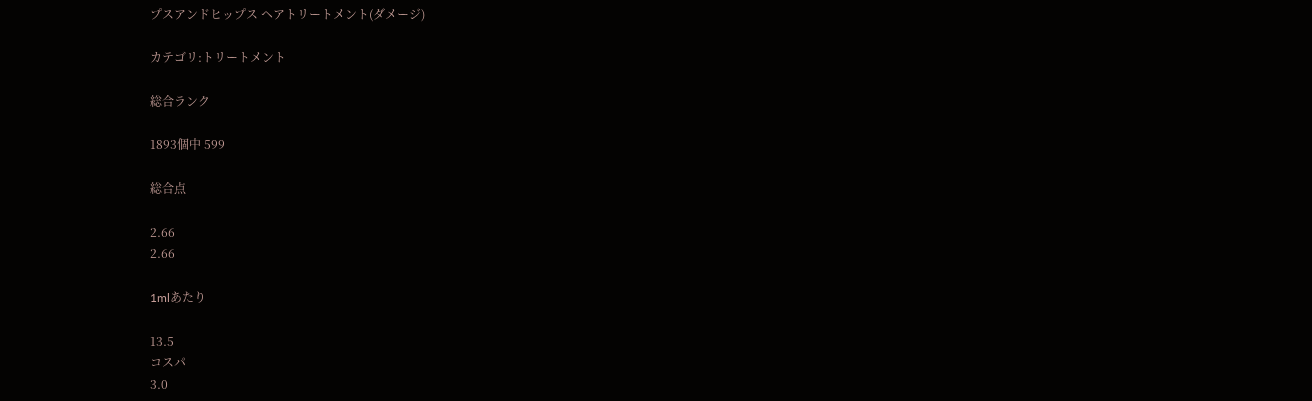プスアンドヒップス ヘアトリートメント(ダメージ)

カテゴリ:トリートメント

総合ランク

1893個中 599

総合点

2.66
2.66

1mlあたり

13.5
コスパ
3.0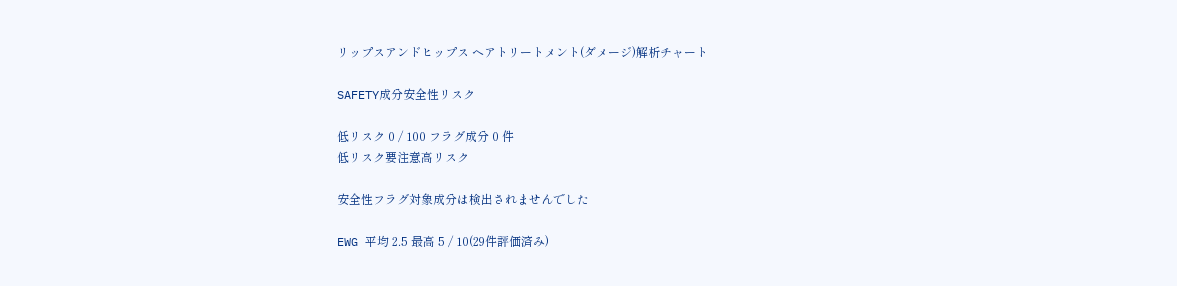リップスアンドヒップス ヘアトリートメント(ダメージ)解析チャート

SAFETY成分安全性リスク

低リスク 0 / 100 フラグ成分 0 件
低リスク要注意高リスク

安全性フラグ対象成分は検出されませんでした

EWG 平均 2.5 最高 5 / 10(29件評価済み)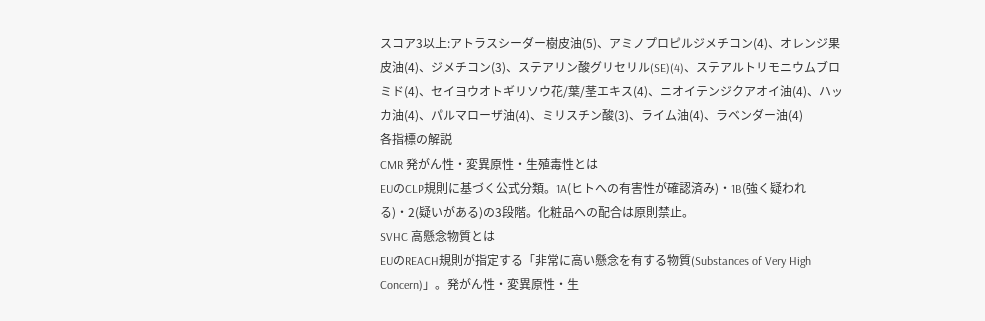スコア3以上:アトラスシーダー樹皮油(5)、アミノプロピルジメチコン(4)、オレンジ果皮油(4)、ジメチコン(3)、ステアリン酸グリセリル(SE)(4)、ステアルトリモニウムブロミド(4)、セイヨウオトギリソウ花/葉/茎エキス(4)、ニオイテンジクアオイ油(4)、ハッカ油(4)、パルマローザ油(4)、ミリスチン酸(3)、ライム油(4)、ラベンダー油(4)
各指標の解説
CMR 発がん性・変異原性・生殖毒性とは
EUのCLP規則に基づく公式分類。1A(ヒトへの有害性が確認済み)・1B(強く疑われる)・2(疑いがある)の3段階。化粧品への配合は原則禁止。
SVHC 高懸念物質とは
EUのREACH規則が指定する「非常に高い懸念を有する物質(Substances of Very High Concern)」。発がん性・変異原性・生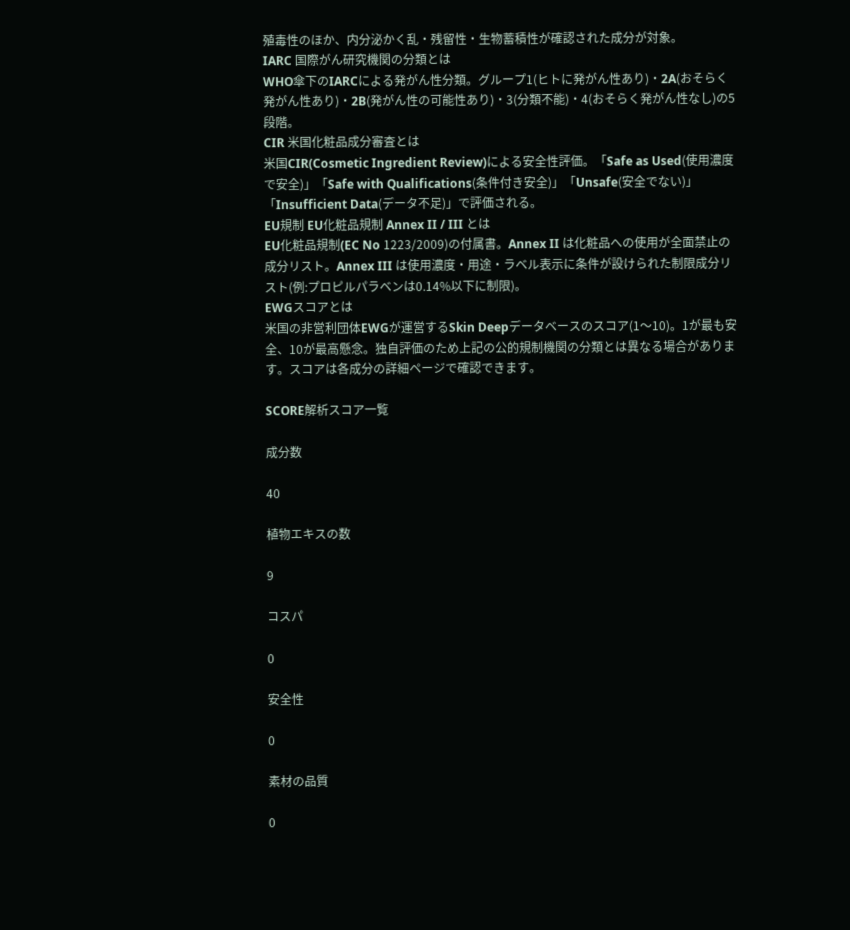殖毒性のほか、内分泌かく乱・残留性・生物蓄積性が確認された成分が対象。
IARC 国際がん研究機関の分類とは
WHO傘下のIARCによる発がん性分類。グループ1(ヒトに発がん性あり)・2A(おそらく発がん性あり)・2B(発がん性の可能性あり)・3(分類不能)・4(おそらく発がん性なし)の5段階。
CIR 米国化粧品成分審査とは
米国CIR(Cosmetic Ingredient Review)による安全性評価。「Safe as Used(使用濃度で安全)」「Safe with Qualifications(条件付き安全)」「Unsafe(安全でない)」「Insufficient Data(データ不足)」で評価される。
EU規制 EU化粧品規制 Annex II / III とは
EU化粧品規制(EC No 1223/2009)の付属書。Annex II は化粧品への使用が全面禁止の成分リスト。Annex III は使用濃度・用途・ラベル表示に条件が設けられた制限成分リスト(例:プロピルパラベンは0.14%以下に制限)。
EWGスコアとは
米国の非営利団体EWGが運営するSkin Deepデータベースのスコア(1〜10)。1が最も安全、10が最高懸念。独自評価のため上記の公的規制機関の分類とは異なる場合があります。スコアは各成分の詳細ページで確認できます。

SCORE解析スコア一覧

成分数

40

植物エキスの数

9

コスパ

0

安全性

0

素材の品質

0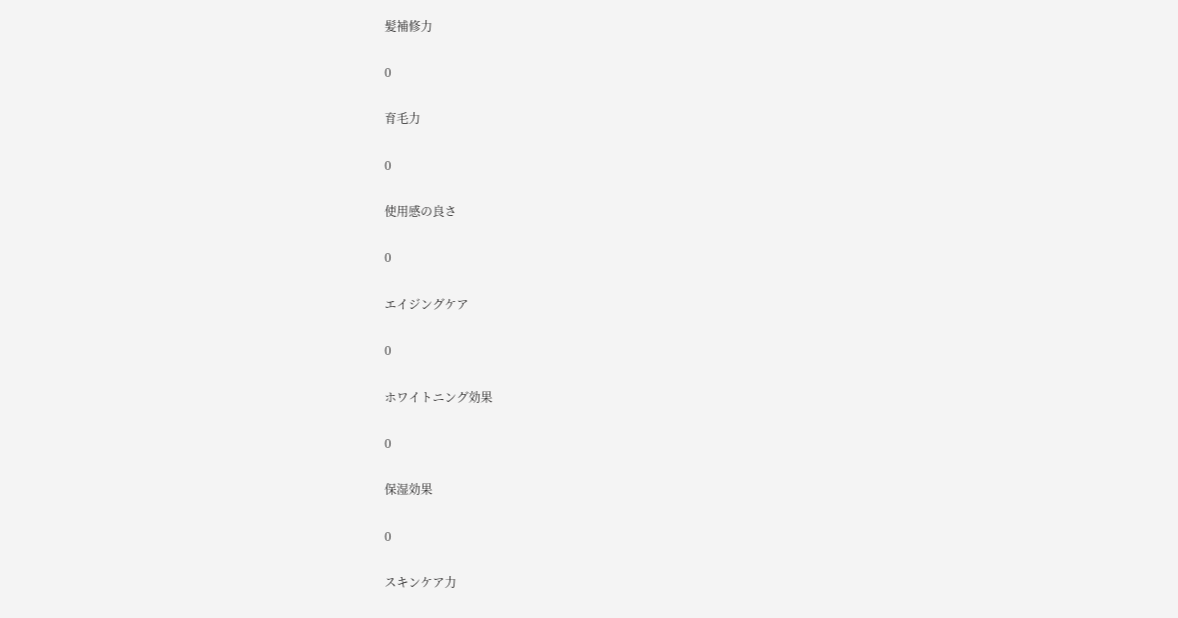髪補修力

0

育毛力

0

使用感の良さ

0

エイジングケア

0

ホワイトニング効果

0

保湿効果

0

スキンケア力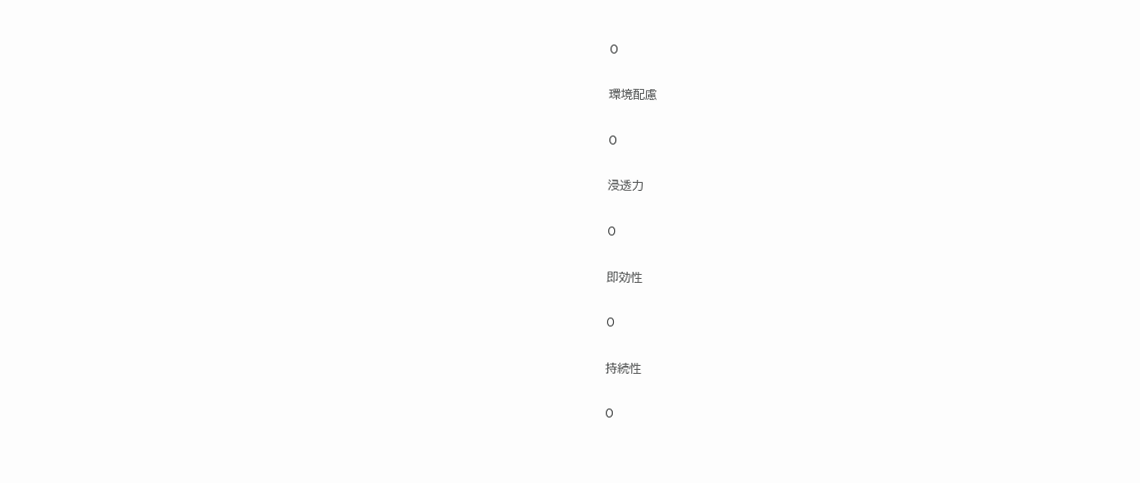0

環境配慮

0

浸透力

0

即効性

0

持続性

0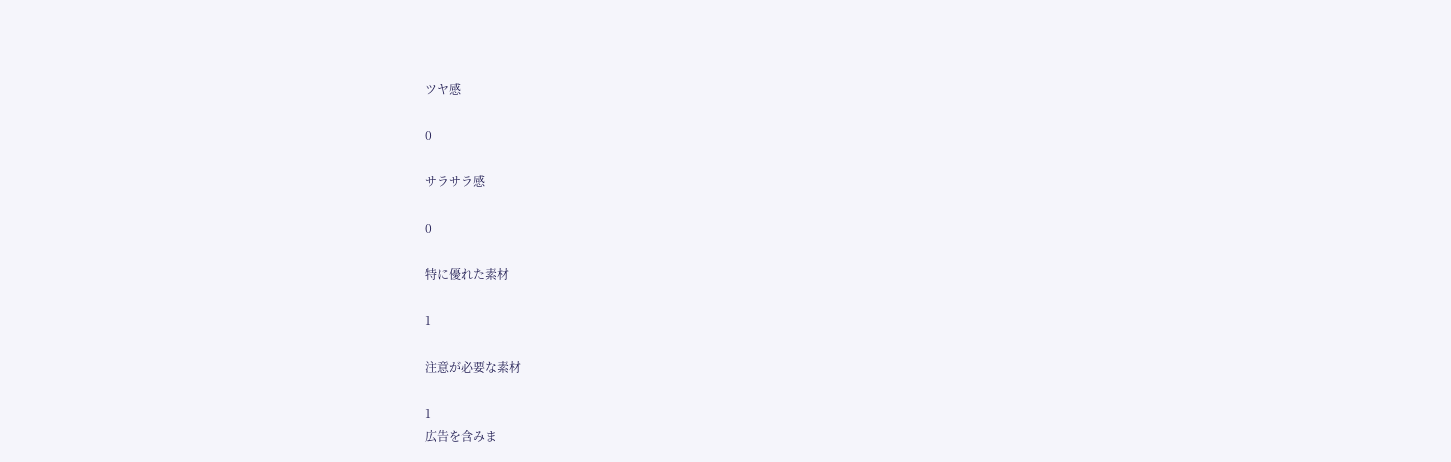ツヤ感

0

サラサラ感

0

特に優れた素材

1

注意が必要な素材

1
広告を含みま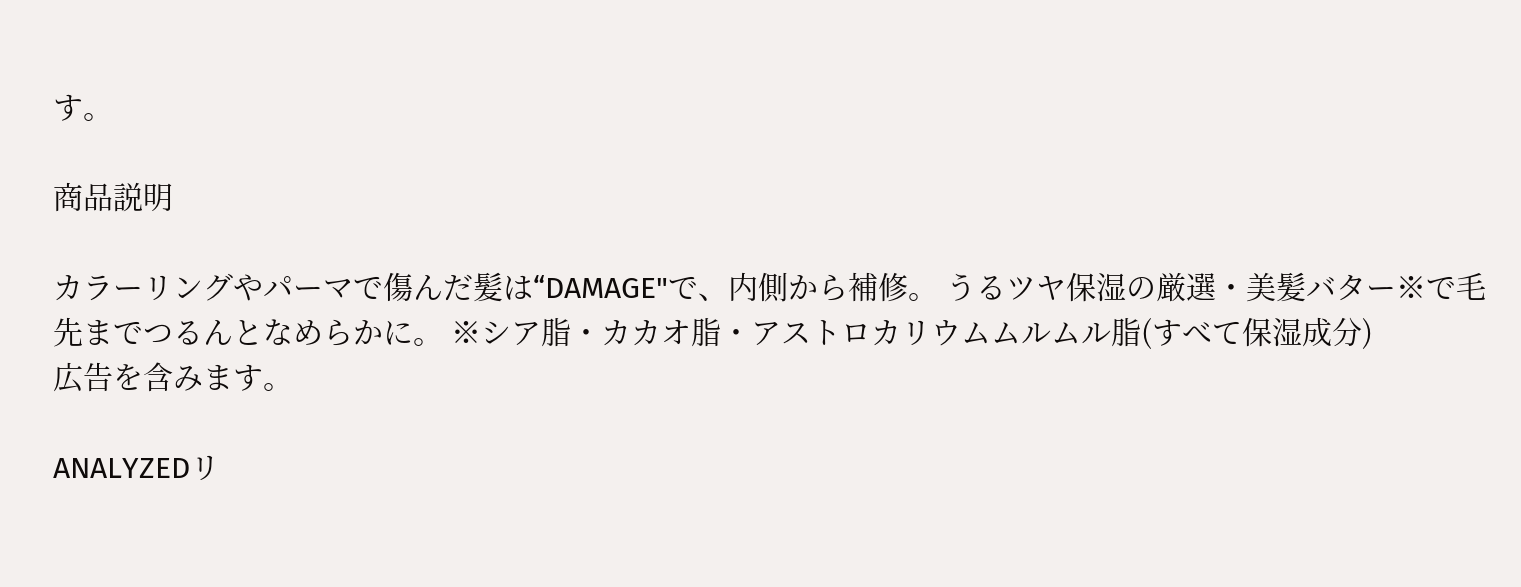す。

商品説明

カラーリングやパーマで傷んだ髪は“DAMAGE"で、内側から補修。 うるツヤ保湿の厳選・美髪バター※で毛先までつるんとなめらかに。 ※シア脂・カカオ脂・アストロカリウムムルムル脂(すべて保湿成分)
広告を含みます。

ANALYZEDリ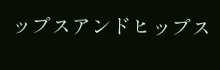ップスアンドヒップス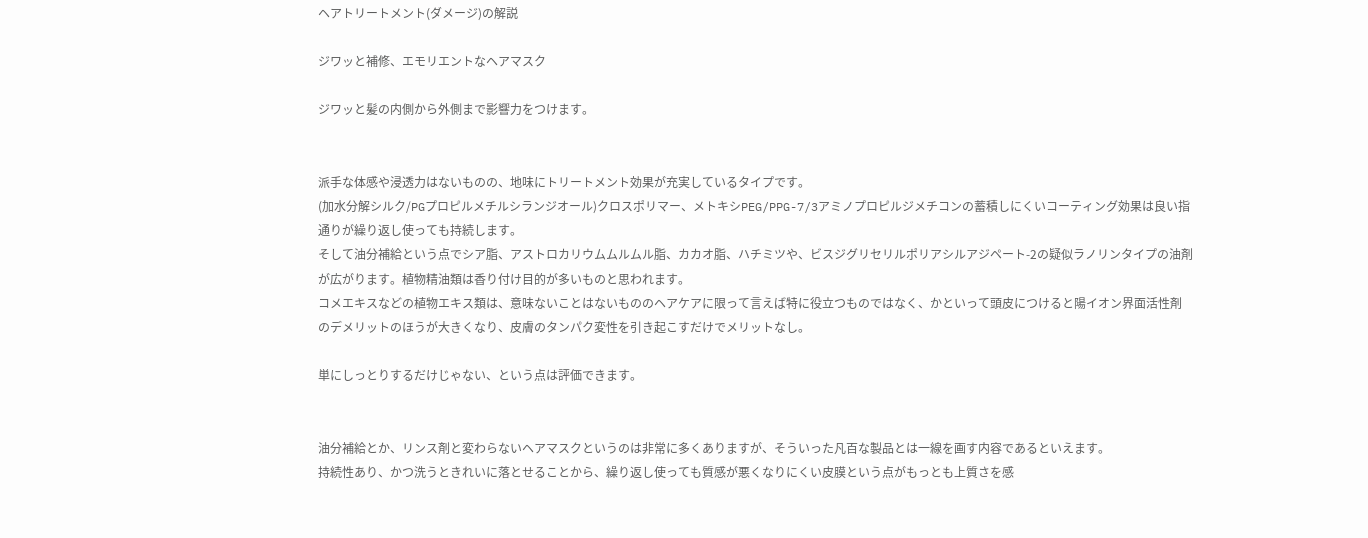ヘアトリートメント(ダメージ)の解説

ジワッと補修、エモリエントなヘアマスク

ジワッと髪の内側から外側まで影響力をつけます。


派手な体感や浸透力はないものの、地味にトリートメント効果が充実しているタイプです。
(加水分解シルク/PGプロピルメチルシランジオール)クロスポリマー、メトキシPEG/PPG-7/3アミノプロピルジメチコンの蓄積しにくいコーティング効果は良い指通りが繰り返し使っても持続します。
そして油分補給という点でシア脂、アストロカリウムムルムル脂、カカオ脂、ハチミツや、ビスジグリセリルポリアシルアジペート-2の疑似ラノリンタイプの油剤が広がります。植物精油類は香り付け目的が多いものと思われます。
コメエキスなどの植物エキス類は、意味ないことはないもののヘアケアに限って言えば特に役立つものではなく、かといって頭皮につけると陽イオン界面活性剤のデメリットのほうが大きくなり、皮膚のタンパク変性を引き起こすだけでメリットなし。

単にしっとりするだけじゃない、という点は評価できます。


油分補給とか、リンス剤と変わらないヘアマスクというのは非常に多くありますが、そういった凡百な製品とは一線を画す内容であるといえます。
持続性あり、かつ洗うときれいに落とせることから、繰り返し使っても質感が悪くなりにくい皮膜という点がもっとも上質さを感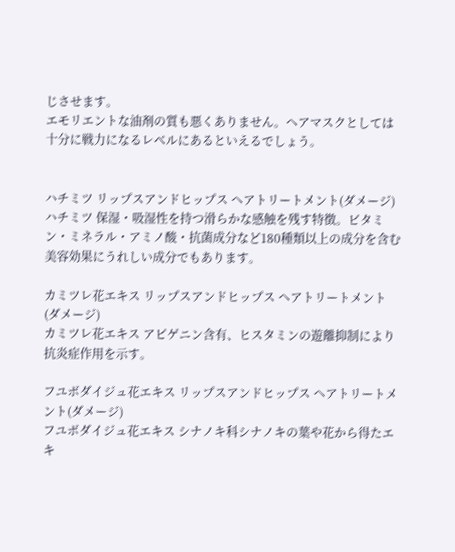じさせます。
エモリエントな油剤の質も悪くありません。ヘアマスクとしては十分に戦力になるレベルにあるといえるでしょう。


ハチミツ リップスアンドヒップス ヘアトリートメント(ダメージ)
ハチミツ 保湿・吸湿性を持つ滑らかな感触を残す特徴。ビタミン・ミネラル・アミノ酸・抗菌成分など180種類以上の成分を含む美容効果にうれしい成分でもあります。

カミツレ花エキス リップスアンドヒップス ヘアトリートメント(ダメージ)
カミツレ花エキス アピゲニン含有、ヒスタミンの遊離抑制により抗炎症作用を示す。

フユボダイジュ花エキス リップスアンドヒップス ヘアトリートメント(ダメージ)
フユボダイジュ花エキス シナノキ科シナノキの葉や花から得たエキ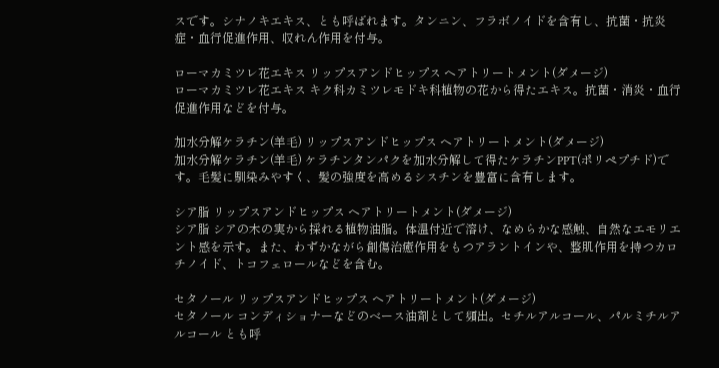スです。シナノキエキス、とも呼ばれます。タンニン、フラボノイドを含有し、抗菌・抗炎症・血行促進作用、収れん作用を付与。

ローマカミツレ花エキス リップスアンドヒップス ヘアトリートメント(ダメージ)
ローマカミツレ花エキス キク科カミツレモドキ科植物の花から得たエキス。抗菌・消炎・血行促進作用などを付与。

加水分解ケラチン(羊毛) リップスアンドヒップス ヘアトリートメント(ダメージ)
加水分解ケラチン(羊毛) ケラチンタンパクを加水分解して得たケラチンPPT(ポリペプチド)です。毛髪に馴染みやすく、髪の強度を高めるシスチンを豊富に含有します。

シア脂 リップスアンドヒップス ヘアトリートメント(ダメージ)
シア脂 シアの木の実から採れる植物油脂。体温付近で溶け、なめらかな感触、自然なエモリエント感を示す。また、わずかながら創傷治癒作用をもつアラントインや、整肌作用を持つカロチノイド、トコフェロールなどを含む。

セタノール リップスアンドヒップス ヘアトリートメント(ダメージ)
セタノール コンディショナーなどのベース油剤として頻出。セチルアルコール、パルミチルアルコール とも呼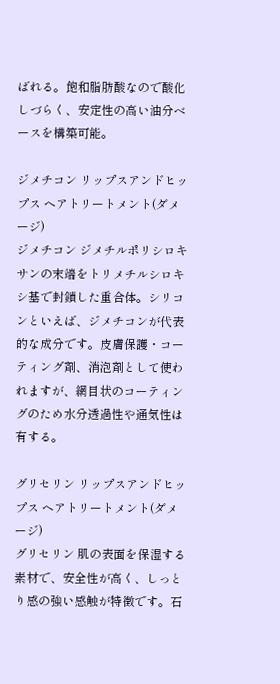ばれる。飽和脂肪酸なので酸化しづらく、安定性の高い油分ベースを構築可能。

ジメチコン リップスアンドヒップス ヘアトリートメント(ダメージ)
ジメチコン ジメチルポリシロキサンの末端をトリメチルシロキシ基で封鎖した重合体。シリコンといえば、ジメチコンが代表的な成分です。皮膚保護・コーティング剤、消泡剤として使われますが、網目状のコーティングのため水分透過性や通気性は有する。

グリセリン リップスアンドヒップス ヘアトリートメント(ダメージ)
グリセリン 肌の表面を保湿する素材で、安全性が高く、しっとり感の強い感触が特徴です。石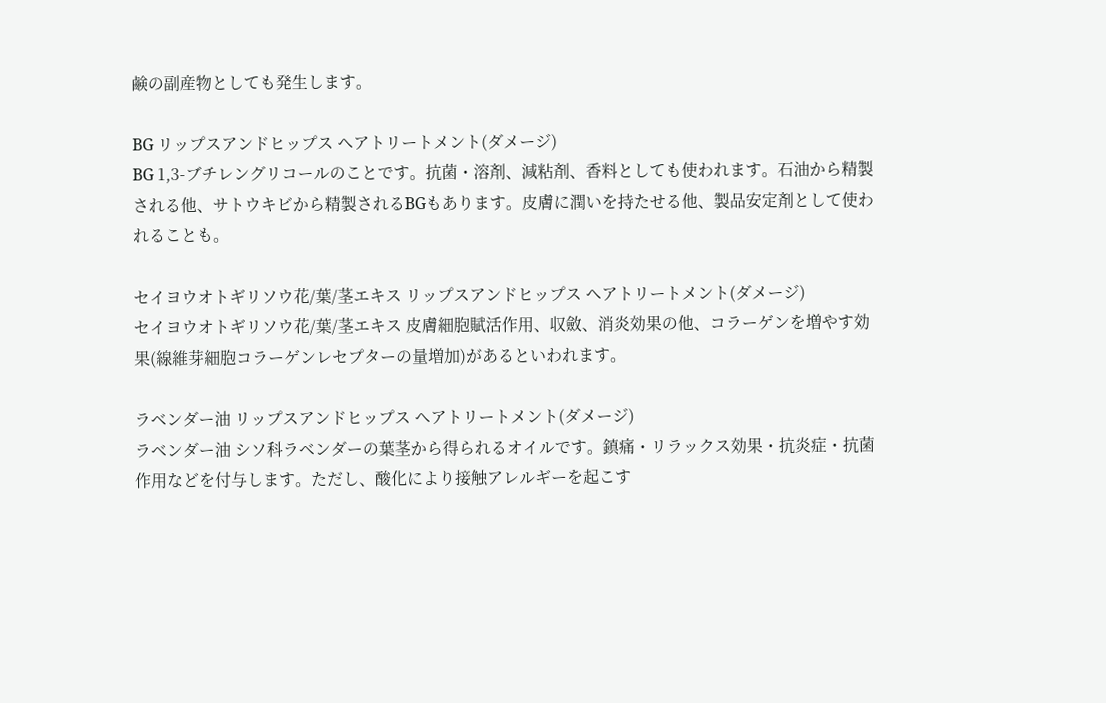鹸の副産物としても発生します。

BG リップスアンドヒップス ヘアトリートメント(ダメージ)
BG 1,3-ブチレングリコールのことです。抗菌・溶剤、減粘剤、香料としても使われます。石油から精製される他、サトウキビから精製されるBGもあります。皮膚に潤いを持たせる他、製品安定剤として使われることも。

セイヨウオトギリソウ花/葉/茎エキス リップスアンドヒップス ヘアトリートメント(ダメージ)
セイヨウオトギリソウ花/葉/茎エキス 皮膚細胞賦活作用、収斂、消炎効果の他、コラーゲンを増やす効果(線維芽細胞コラーゲンレセプターの量増加)があるといわれます。

ラベンダー油 リップスアンドヒップス ヘアトリートメント(ダメージ)
ラベンダー油 シソ科ラベンダーの葉茎から得られるオイルです。鎮痛・リラックス効果・抗炎症・抗菌作用などを付与します。ただし、酸化により接触アレルギーを起こす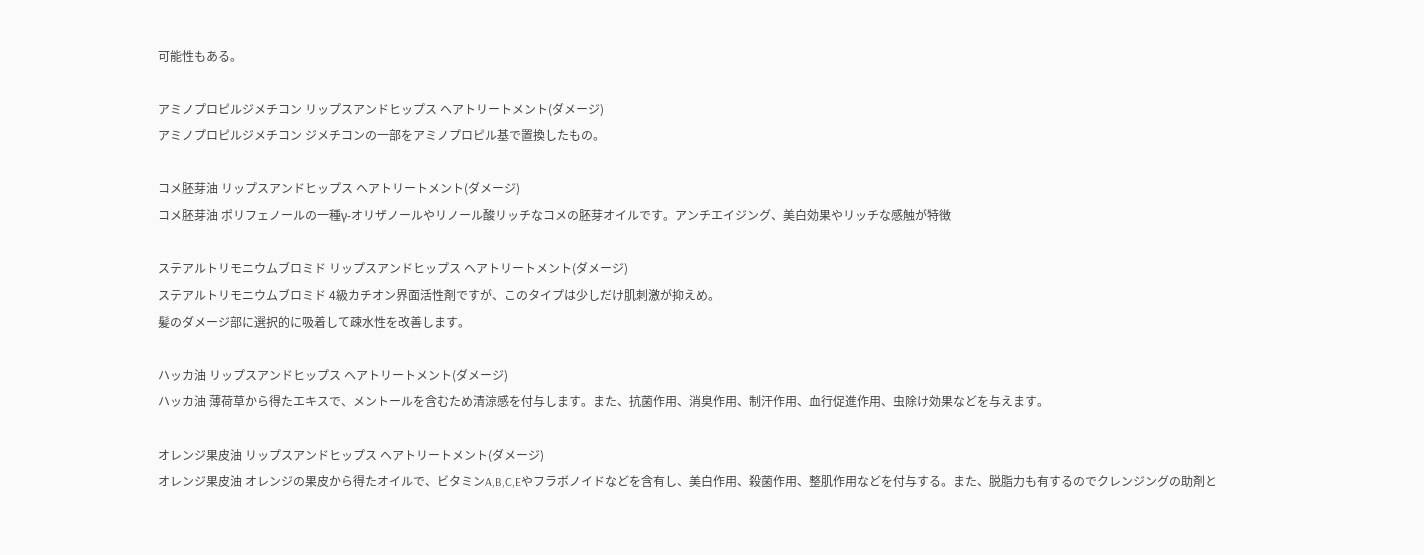可能性もある。

アミノプロピルジメチコン リップスアンドヒップス ヘアトリートメント(ダメージ)
アミノプロピルジメチコン ジメチコンの一部をアミノプロピル基で置換したもの。

コメ胚芽油 リップスアンドヒップス ヘアトリートメント(ダメージ)
コメ胚芽油 ポリフェノールの一種γ-オリザノールやリノール酸リッチなコメの胚芽オイルです。アンチエイジング、美白効果やリッチな感触が特徴

ステアルトリモニウムブロミド リップスアンドヒップス ヘアトリートメント(ダメージ)
ステアルトリモニウムブロミド 4級カチオン界面活性剤ですが、このタイプは少しだけ肌刺激が抑えめ。
髪のダメージ部に選択的に吸着して疎水性を改善します。

ハッカ油 リップスアンドヒップス ヘアトリートメント(ダメージ)
ハッカ油 薄荷草から得たエキスで、メントールを含むため清涼感を付与します。また、抗菌作用、消臭作用、制汗作用、血行促進作用、虫除け効果などを与えます。

オレンジ果皮油 リップスアンドヒップス ヘアトリートメント(ダメージ)
オレンジ果皮油 オレンジの果皮から得たオイルで、ビタミンA,B,C,Eやフラボノイドなどを含有し、美白作用、殺菌作用、整肌作用などを付与する。また、脱脂力も有するのでクレンジングの助剤と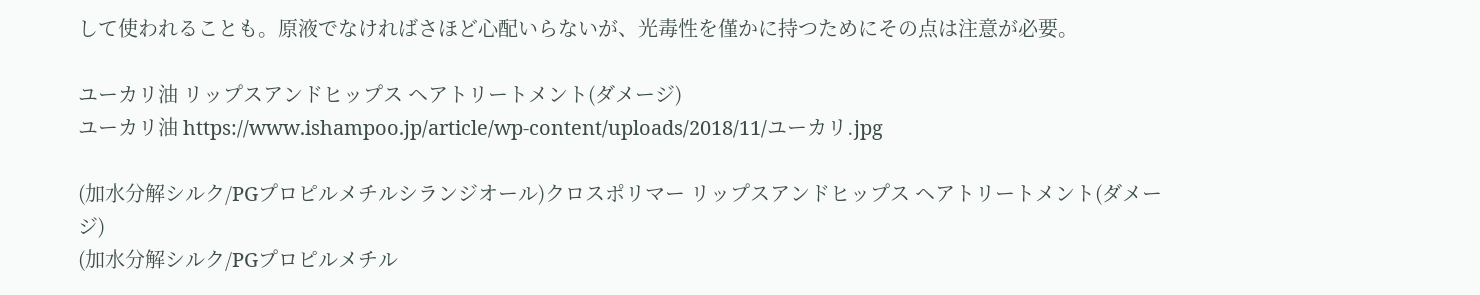して使われることも。原液でなければさほど心配いらないが、光毒性を僅かに持つためにその点は注意が必要。

ユーカリ油 リップスアンドヒップス ヘアトリートメント(ダメージ)
ユーカリ油 https://www.ishampoo.jp/article/wp-content/uploads/2018/11/ユーカリ.jpg

(加水分解シルク/PGプロピルメチルシランジオール)クロスポリマー リップスアンドヒップス ヘアトリートメント(ダメージ)
(加水分解シルク/PGプロピルメチル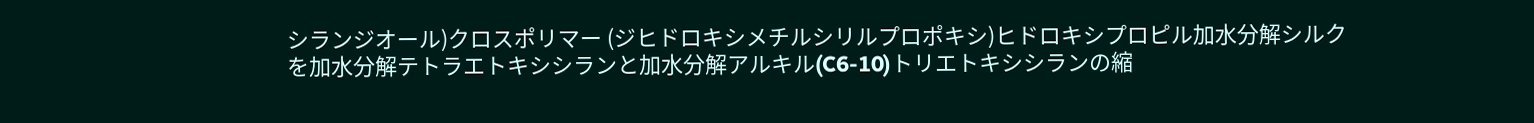シランジオール)クロスポリマー (ジヒドロキシメチルシリルプロポキシ)ヒドロキシプロピル加水分解シルクを加水分解テトラエトキシシランと加水分解アルキル(C6-10)トリエトキシシランの縮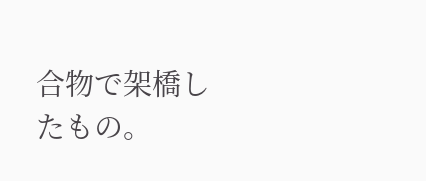合物で架橋したもの。